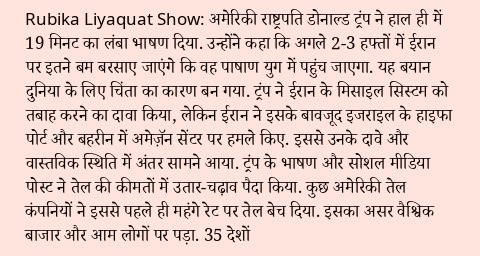Rubika Liyaquat Show: अमेरिकी राष्ट्रपति डोनाल्ड ट्रंप ने हाल ही में 19 मिनट का लंबा भाषण दिया. उन्होंने कहा कि अगले 2-3 हफ्तों में ईरान पर इतने बम बरसाए जाएंगे कि वह पाषाण युग में पहुंच जाएगा. यह बयान दुनिया के लिए चिंता का कारण बन गया. ट्रंप ने ईरान के मिसाइल सिस्टम को तबाह करने का दावा किया, लेकिन ईरान ने इसके बावजूद इजराइल के हाइफा पोर्ट और बहरीन में अमेज़ॅन सेंटर पर हमले किए. इससे उनके दावे और वास्तविक स्थिति में अंतर सामने आया. ट्रंप के भाषण और सोशल मीडिया पोस्ट ने तेल की कीमतों में उतार-चढ़ाव पैदा किया. कुछ अमेरिकी तेल कंपनियों ने इससे पहले ही महंगे रेट पर तेल बेच दिया. इसका असर वैश्विक बाजार और आम लोगों पर पड़ा. 35 देशों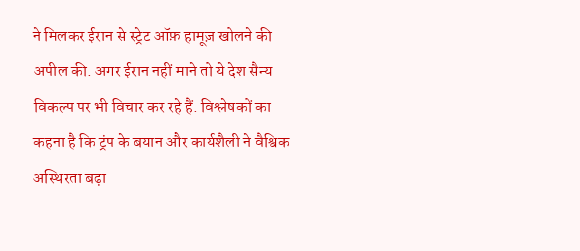ने मिलकर ईरान से स्ट्रेट ऑफ़ हामूज़ खोलने की अपील की. अगर ईरान नहीं माने तो ये देश सैन्य विकल्प पर भी विचार कर रहे हैं. विश्लेषकों का कहना है कि ट्रंप के बयान और कार्यशैली ने वैश्विक अस्थिरता बढ़ा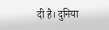दी है। दुनिया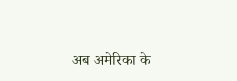अब अमेरिका के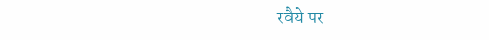रवैये पर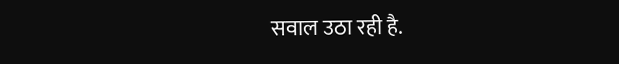सवाल उठा रही है.